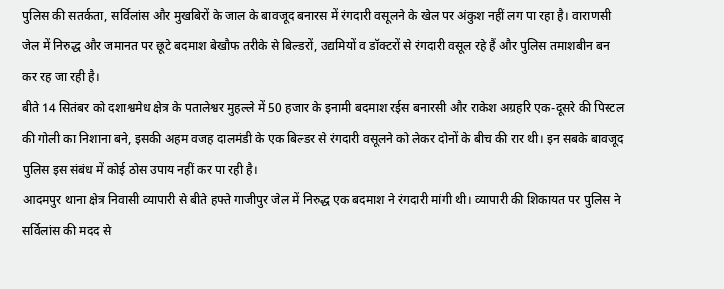पुलिस की सतर्कता, सर्विलांस और मुखबिरों के जाल के बावजूद बनारस में रंगदारी वसूलने के खेल पर अंकुश नहीं लग पा रहा है। वाराणसी जेल में निरुद्ध और जमानत पर छूटे बदमाश बेखौफ तरीके से बिल्डरों, उद्यमियों व डॉक्टरों से रंगदारी वसूल रहे हैं और पुलिस तमाशबीन बन कर रह जा रही है।
बीते 14 सितंबर को दशाश्वमेध क्षेत्र के पतालेश्वर मुहल्ले में 50 हजार के इनामी बदमाश रईस बनारसी और राकेश अग्रहरि एक-दूसरे की पिस्टल की गोली का निशाना बने, इसकी अहम वजह दालमंडी के एक बिल्डर से रंगदारी वसूलने को लेकर दोनों के बीच की रार थी। इन सबके बावजूद पुलिस इस संबंध में कोई ठोस उपाय नहीं कर पा रही है।
आदमपुर थाना क्षेत्र निवासी व्यापारी से बीते हफ्ते गाजीपुर जेल में निरुद्ध एक बदमाश ने रंगदारी मांगी थी। व्यापारी की शिकायत पर पुलिस ने सर्विलांस की मदद से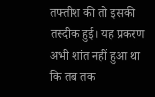तफ्तीश की तो इसकी तस्दीक हुई। यह प्रकरण अभी शांत नहीं हुआ था कि तब तक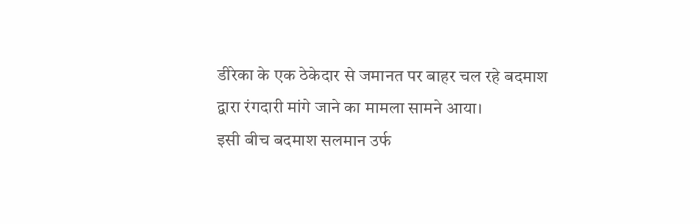डीरेका के एक ठेकेदार से जमानत पर बाहर चल रहे बदमाश द्वारा रंगदारी मांगे जाने का मामला सामने आया।
इसी बीच बदमाश सलमान उर्फ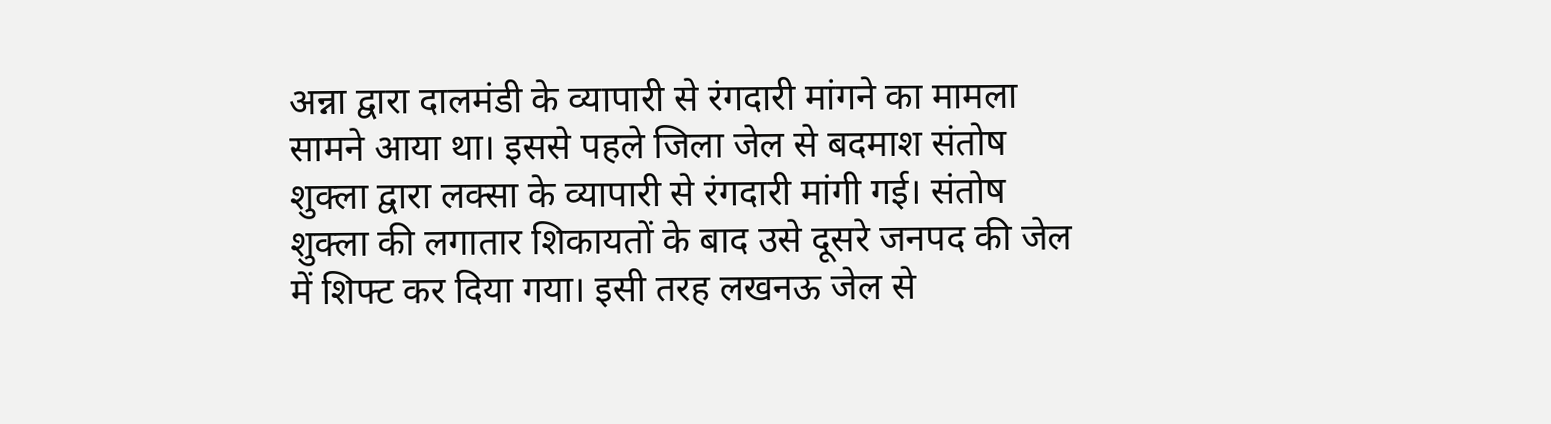अन्ना द्वारा दालमंडी के व्यापारी से रंगदारी मांगने का मामला सामने आया था। इससे पहले जिला जेल से बदमाश संतोष शुक्ला द्वारा लक्सा के व्यापारी से रंगदारी मांगी गई। संतोष शुक्ला की लगातार शिकायतों के बाद उसे दूसरे जनपद की जेल में शिफ्ट कर दिया गया। इसी तरह लखनऊ जेल से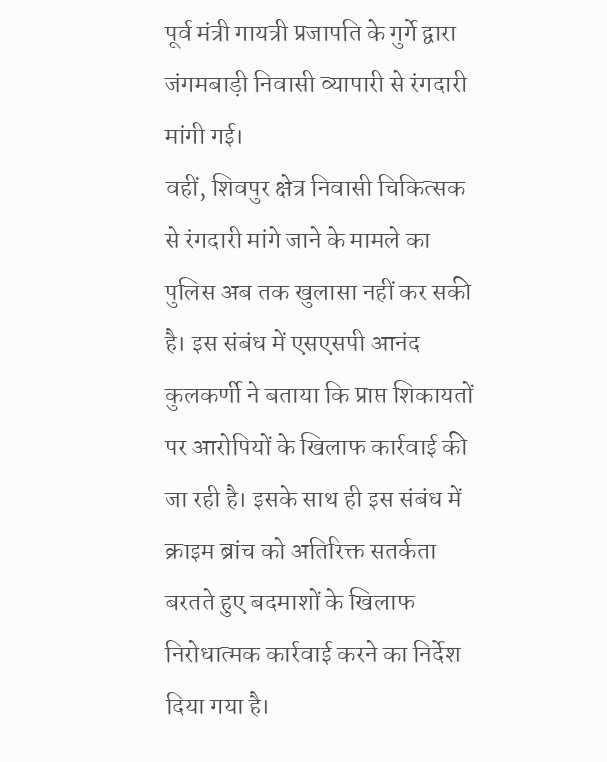पूर्व मंत्री गायत्री प्रजापति के गुर्गे द्वारा जंगमबाड़ी निवासी व्यापारी से रंगदारी मांगी गई।
वहीं, शिवपुर क्षेत्र निवासी चिकित्सक से रंगदारी मांगे जाने के मामले का पुलिस अब तक खुलासा नहीं कर सकी है। इस संबंध में एसएसपी आनंद कुलकर्णी ने बताया कि प्राप्त शिकायतों पर आरोपियों के खिलाफ कार्रवाई की जा रही है। इसके साथ ही इस संबंध में क्राइम ब्रांच को अतिरिक्त सतर्कता बरतते हुए बदमाशों के खिलाफ निरोधात्मक कार्रवाई करने का निर्देश दिया गया है।